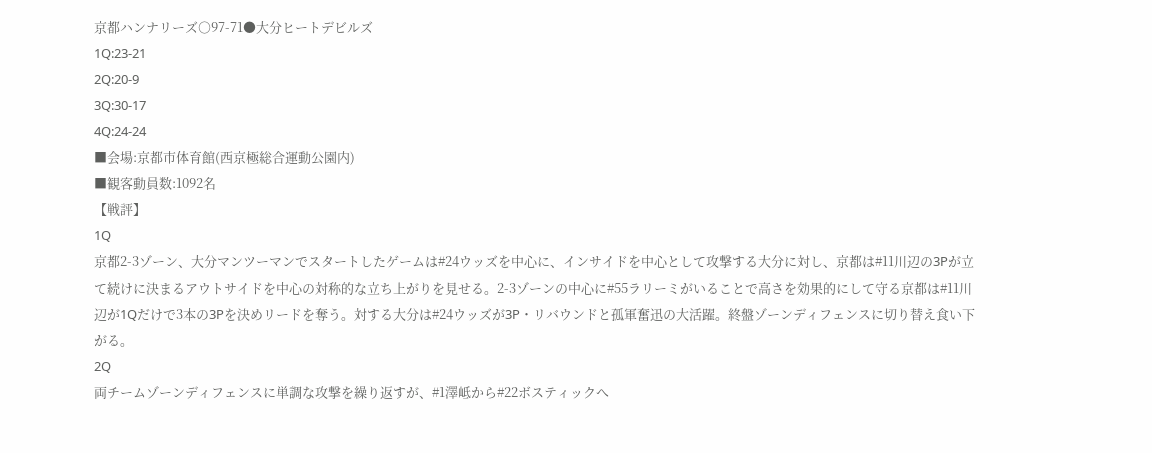京都ハンナリーズ○97-71●大分ヒートデビルズ
1Q:23-21
2Q:20-9
3Q:30-17
4Q:24-24
■会場:京都市体育館(西京極総合運動公園内)
■観客動員数:1092名
【戦評】
1Q
京都2-3ゾーン、大分マンツーマンでスタートしたゲームは#24ウッズを中心に、インサイドを中心として攻撃する大分に対し、京都は#11川辺の3Pが立て続けに決まるアウトサイドを中心の対称的な立ち上がりを見せる。2-3ゾーンの中心に#55ラリーミがいることで高さを効果的にして守る京都は#11川辺が1Qだけで3本の3Pを決めリードを奪う。対する大分は#24ウッズが3P・リバウンドと孤軍奮迅の大活躍。終盤ゾーンディフェンスに切り替え食い下がる。
2Q
両チームゾーンディフェンスに単調な攻撃を繰り返すが、#1澤岻から#22ボスティックへ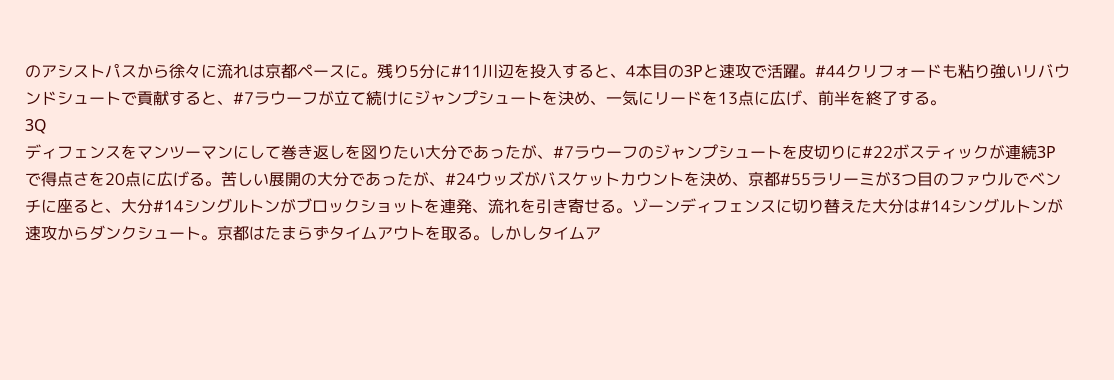のアシストパスから徐々に流れは京都ペースに。残り5分に#11川辺を投入すると、4本目の3Pと速攻で活躍。#44クリフォードも粘り強いリバウンドシュートで貢献すると、#7ラウーフが立て続けにジャンプシュートを決め、一気にリードを13点に広げ、前半を終了する。
3Q
ディフェンスをマンツーマンにして巻き返しを図りたい大分であったが、#7ラウーフのジャンプシュートを皮切りに#22ボスティックが連続3Pで得点さを20点に広げる。苦しい展開の大分であったが、#24ウッズがバスケットカウントを決め、京都#55ラリーミが3つ目のファウルでベンチに座ると、大分#14シングルトンがブロックショットを連発、流れを引き寄せる。ゾーンディフェンスに切り替えた大分は#14シングルトンが速攻からダンクシュート。京都はたまらずタイムアウトを取る。しかしタイムア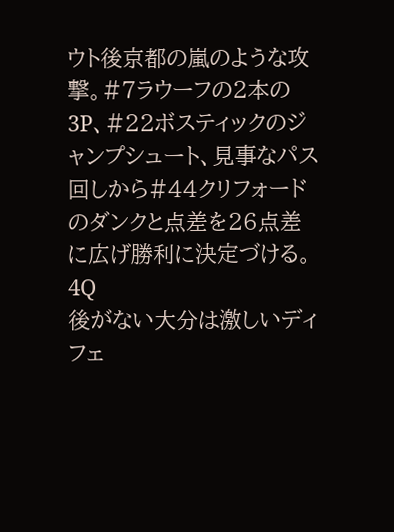ウト後京都の嵐のような攻撃。#7ラウーフの2本の3P、#22ボスティックのジャンプシュート、見事なパス回しから#44クリフォードのダンクと点差を26点差に広げ勝利に決定づける。
4Q
後がない大分は激しいディフェ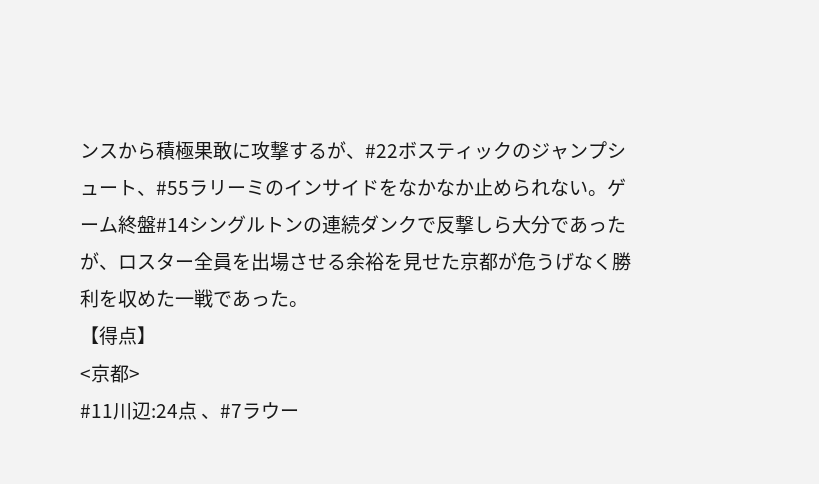ンスから積極果敢に攻撃するが、#22ボスティックのジャンプシュート、#55ラリーミのインサイドをなかなか止められない。ゲーム終盤#14シングルトンの連続ダンクで反撃しら大分であったが、ロスター全員を出場させる余裕を見せた京都が危うげなく勝利を収めた一戦であった。
【得点】
<京都>
#11川辺:24点 、#7ラウー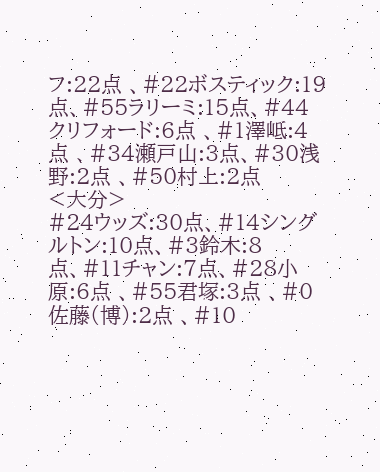フ:22点 、#22ボスティック:19点、#55ラリーミ:15点、#44クリフォード:6点 、#1澤岻:4点 、#34瀬戸山:3点、#30浅野:2点 、#50村上:2点
<大分>
#24ウッズ:30点、#14シングルトン:10点、#3鈴木:8点、#11チャン:7点、#28小原:6点 、#55君塚:3点 、#0佐藤(博):2点 、#10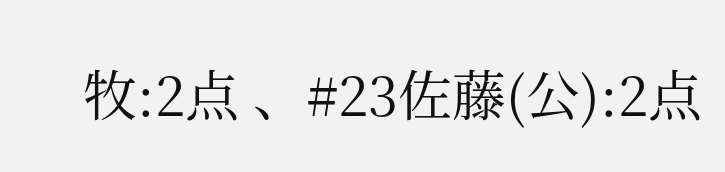牧:2点 、#23佐藤(公):2点